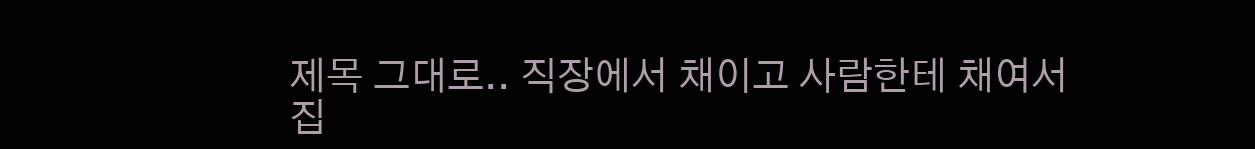제목 그대로.. 직장에서 채이고 사람한테 채여서
집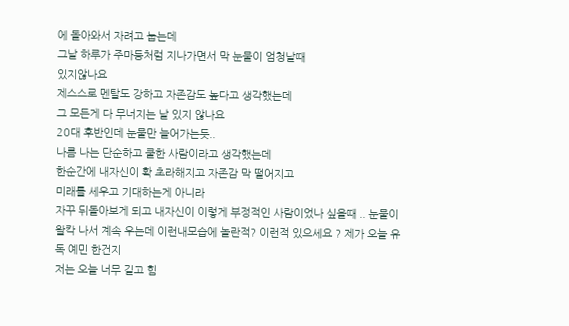에 돌아와서 자려고 눕는데
그날 하루가 주마등처럼 지나가면서 막 눈물이 엄청날때
있지않나요
제스스로 멘탈도 강하고 자존감도 높다고 생각했는데
그 모든게 다 무너지는 날 있지 않나요
20대 후반인데 눈물만 늘어가는듯..
나름 나는 단순하고 쿨한 사람이라고 생각했는데
한순간에 내자신이 확 초라해지고 자존감 막 떨어지고
미래를 세우고 기대하는게 아니라
자꾸 뒤돌아보게 되고 내자신이 이렇게 부정적인 사람이었나 싶을때 .. 눈물이 왈칵 나서 계속 우는데 이런내모습에 놀란적? 이런적 있으세요 ? 제가 오늘 유독 예민 한건지
저는 오늘 너무 길고 힘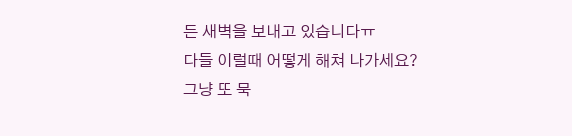든 새벽을 보내고 있습니다ㅠ
다들 이럴때 어떻게 해쳐 나가세요?
그냥 또 묵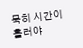묵히 시간이 흘러야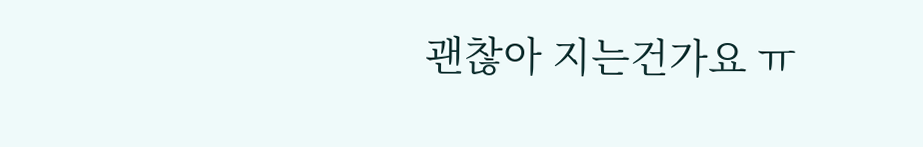괜찮아 지는건가요 ㅠ